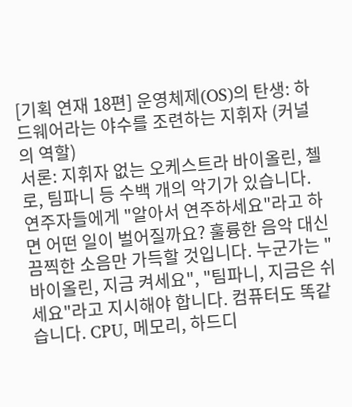[기획 연재 18편] 운영체제(OS)의 탄생: 하드웨어라는 야수를 조련하는 지휘자 (커널의 역할)
서론: 지휘자 없는 오케스트라 바이올린, 첼로, 팀파니 등 수백 개의 악기가 있습니다. 연주자들에게 "알아서 연주하세요"라고 하면 어떤 일이 벌어질까요? 훌륭한 음악 대신 끔찍한 소음만 가득할 것입니다. 누군가는 "바이올린, 지금 켜세요", "팀파니, 지금은 쉬세요"라고 지시해야 합니다. 컴퓨터도 똑같습니다. CPU, 메모리, 하드디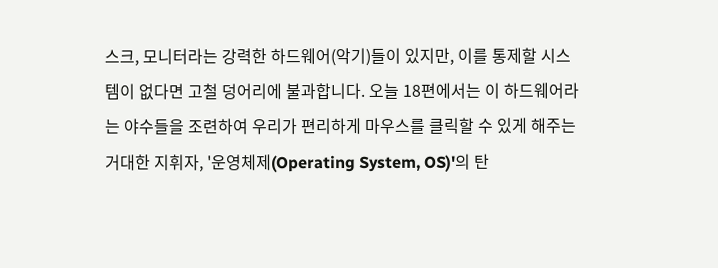스크, 모니터라는 강력한 하드웨어(악기)들이 있지만, 이를 통제할 시스템이 없다면 고철 덩어리에 불과합니다. 오늘 18편에서는 이 하드웨어라는 야수들을 조련하여 우리가 편리하게 마우스를 클릭할 수 있게 해주는 거대한 지휘자, '운영체제(Operating System, OS)'의 탄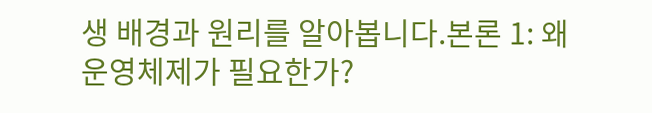생 배경과 원리를 알아봅니다.본론 1: 왜 운영체제가 필요한가?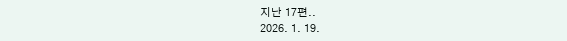지난 17편..
2026. 1. 19.